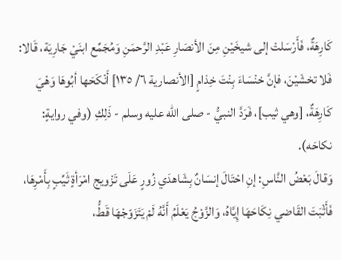كَارِهَةٌ، فَأَرْسَلتْ إلى شيخَيْنِ مِنَ الأنصَارِ عَبْدِ الرَّحمَنِ وَمُجَمِّع ابنَيْ جَارِيَة، قَالا: فَلا تخشَيْنَ، فإنَّ خنْسَاءَ بِنْتَ خِذامٍ [الأنصارية ٦/ ١٣٥] أَنْكَحَها أبُوهَا وَهْيَ كَارِهَةٌ، [وهي ثيب]، فَرَدَّ النبيُّ - صلى الله عليه وسلم - ذَلِكِ (وفي روايةٍ: نكاحَه).
وَقالَ بَعْضُ النَّاسِ: إنِ احْتَالَ إنسَانٌ بِشَاهدَي زُورٍ عَلَى تَزْويج امْرَأةٍ ثَيِّبٍ بِأَمْرِهَا، فَأَثْبَتَ القَاضي نِكَاحَهَا إِيَّاهُ، وَالزَّوْجُ يَعْلَمُ أَنَّهُ لَمْ يَتَزَوّجْهَا قَطُّ،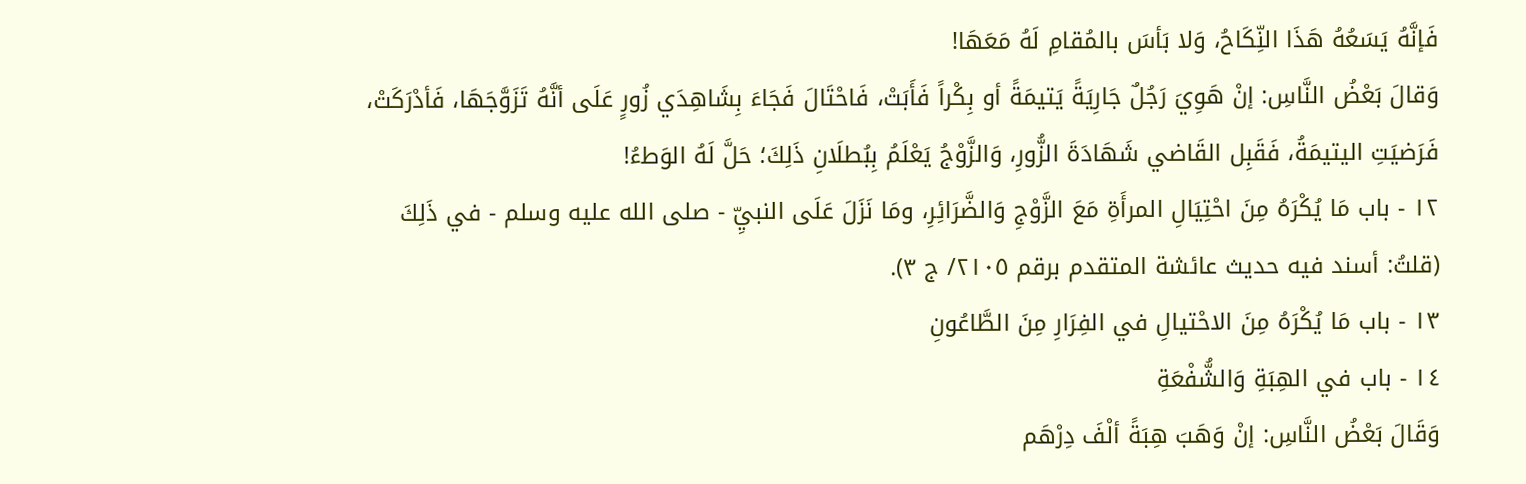فَإنَّهُ يَسَعُهُ هَذَا النِّكَاحُ، وَلا بَأسَ بالمُقامِ لَهُ مَعَهَا!
وَقالَ بَعْضُ النَّاسِ: إنْ هَوِيَ رَجُلٌ جَارِيَةً يَتيمَةً أو بِكْراً فَأَبَتْ، فَاحْتَالَ فَجَاءَ بِشَاهِدَي زُورٍ عَلَى أنَّهُ تَزَوَّجَهَا، فَأدْرَكَتْ، فَرَضيَتِ اليتيمَةُ، فَقَبِل القَاضي شَهَادَةَ الزُّورِ، وَالزَّوْجُ يَعْلَمُ بِبُطلَانِ ذَلِكَ؛ حَلَّ لَهُ الوَطءُ!
١٢ - باب مَا يُكْرَهُ مِنَ احْتِيَالِ المرأَةِ مَعَ الزَّوْجِ وَالضَّرَائِرِ، ومَا نَزَلَ عَلَى النبيِّ - صلى الله عليه وسلم - في ذَلِكَ
(قلتُ: أسند فيه حديث عائشة المتقدم برقم ٢١٠٥/ ج ٣).
١٣ - باب مَا يُكْرَهُ مِنَ الاحْتيالِ في الفِرَارِ مِنَ الطَّاعُونِ
١٤ - باب في الهِبَةِ وَالشُّفْعَةِ
وَقَالَ بَعْضُ النَّاسِ: إنْ وَهَبَ هِبَةً ألْفَ دِرْهَم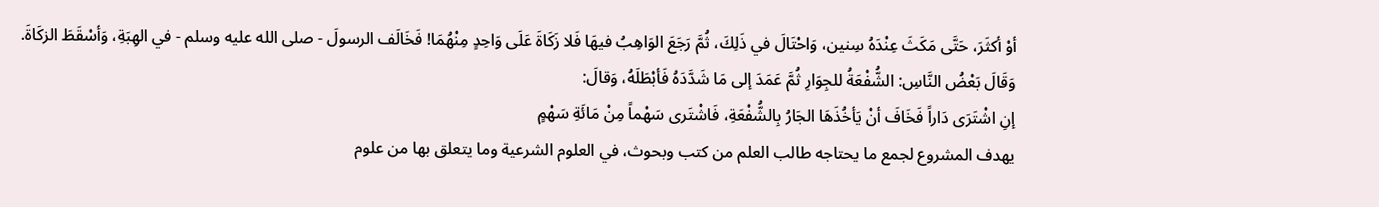أوْ أكثَرَ، حَتَّى مَكَثَ عِنْدَهُ سِنين، وَاحْتَالَ في ذَلِكَ، ثُمَّ رَجَعَ الوَاهِبُ فيهَا فَلا زَكَاةَ عَلَى وَاحِدٍ مِنْهُمَا! فَخَالَف الرسولَ - صلى الله عليه وسلم - في الهِبَةِ، وَأسْقَطَ الزكَاةَ.
وَقَالَ بَعْضُ النَّاسِ: الشُّفْعَةُ للجِوَارِ ثُمَّ عَمَدَ إلى مَا شَدَّدَهُ فَأبْطَلَهُ، وَقالَ:
إنِ اشْتَرَى دَاراً فَخَافَ أنْ يَأخُذَهَا الجَارُ بِالشُّفْعَةِ، فَاشْتَرى سَهْماً مِنْ مَائَةِ سَهْمٍ
يهدف المشروع لجمع ما يحتاجه طالب العلم من كتب وبحوث، في العلوم الشرعية وما يتعلق بها من علوم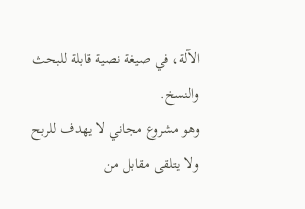الآلة، في صيغة نصية قابلة للبحث والنسخ.
وهو مشروع مجاني لا يهدف للربح ولا يتلقى مقابل من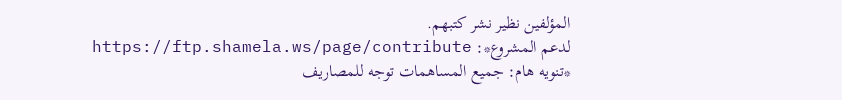المؤلفين نظير نشر كتبهم.
لدعم المشروع*: https://ftp.shamela.ws/page/contribute
*تنويه هام: جميع المساهمات توجه للمصاريف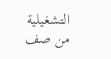التشغيلية من صف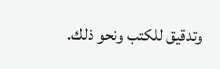وتدقيق للكتب ونحو ذلك.